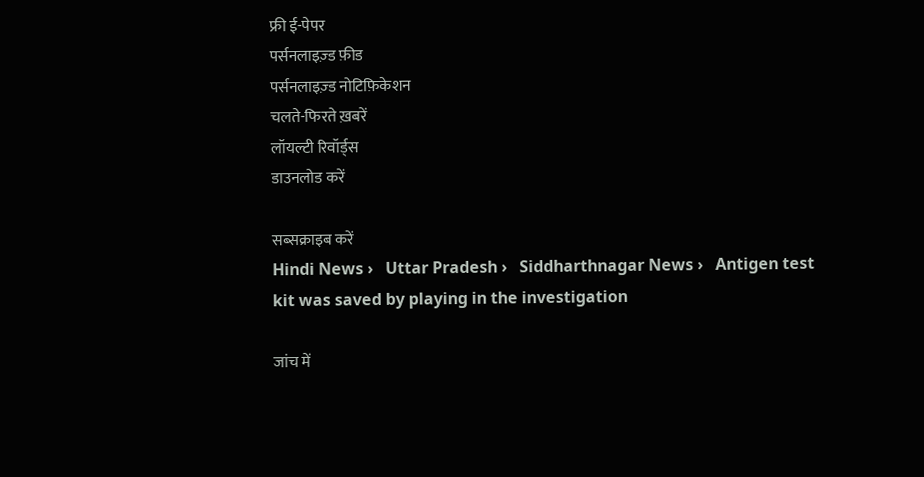फ्री ई-पेपर
पर्सनलाइज़्ड फ़ीड
पर्सनलाइज़्ड नोटिफ़िकेशन
चलते-फिरते ख़बरें
लॉयल्टी रिवॉर्ड्स
डाउनलोड करें

सब्सक्राइब करें
Hindi News ›   Uttar Pradesh ›   Siddharthnagar News ›   Antigen test kit was saved by playing in the investigation

जांच में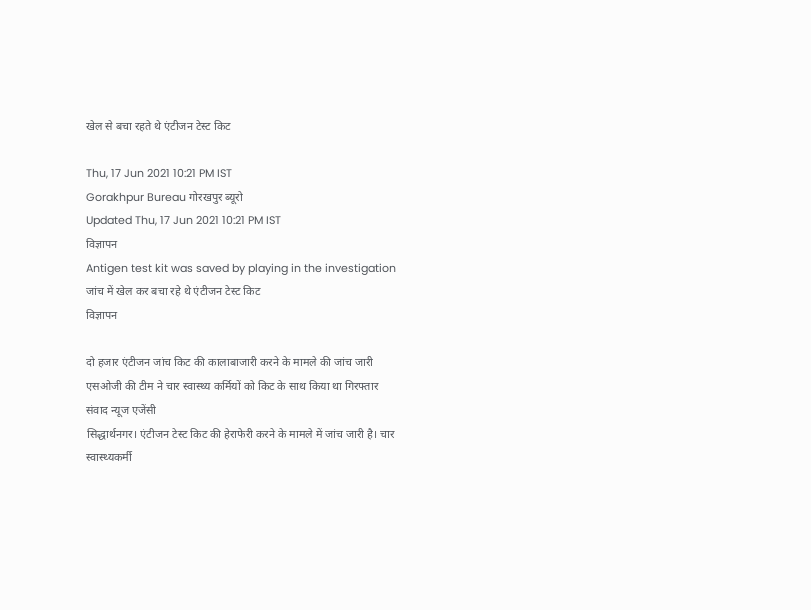खेल से बचा रहते थे एंटीजन टेस्ट किट

Thu, 17 Jun 2021 10:21 PM IST
Gorakhpur Bureau गोरखपुर ब्यूरो
Updated Thu, 17 Jun 2021 10:21 PM IST
विज्ञापन
Antigen test kit was saved by playing in the investigation
जांच में खेल कर बचा रहे थे एंटीजन टेस्ट किट
विज्ञापन

दो हजार एंटीजन जांच किट की कालाबाजारी करने के मामले की जांच जारी
एसओजी की टीम ने चार स्वास्थ्य कर्मियों को किट के साथ किया था गिरफ्तार
संवाद न्यूज एजेंसी
सिद्धार्थनगर। एंटीजन टेस्ट किट की हेराफेरी करने के मामले में जांच जारी है। चार स्वास्थ्यकर्मी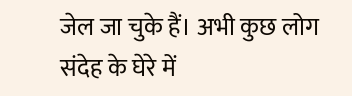जेल जा चुके हैं। अभी कुछ लोग संदेह के घेरे में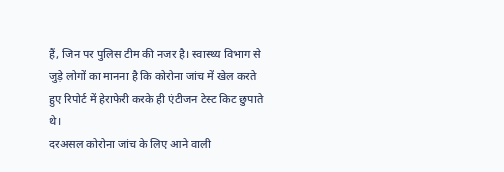हैं, जिन पर पुलिस टीम की नजर है। स्वास्थ्य विभाग से जुड़े लोगों का मानना है कि कोरोना जांच में खेल करते हुए रिपोर्ट में हेराफेरी करके ही एंटीजन टेस्ट किट छुपाते थे।
दरअसल कोरोना जांच के लिए आने वाली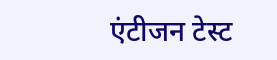एंटीजन टेस्ट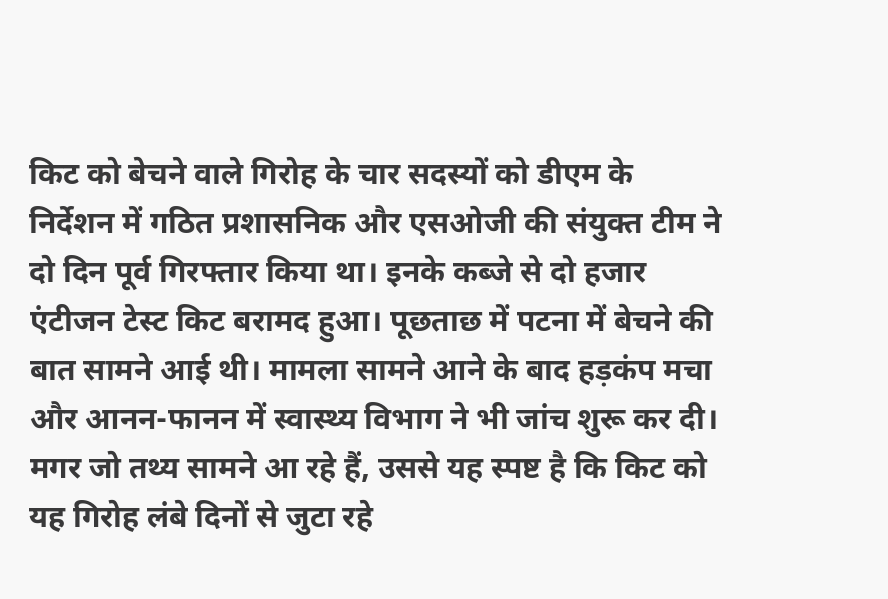किट को बेचने वाले गिरोह के चार सदस्यों को डीएम के निर्देशन में गठित प्रशासनिक और एसओजी की संयुक्त टीम ने दो दिन पूर्व गिरफ्तार किया था। इनके कब्जे से दो हजार एंटीजन टेस्ट किट बरामद हुआ। पूछताछ में पटना में बेचने की बात सामने आई थी। मामला सामने आने के बाद हड़कंप मचा और आनन-फानन में स्वास्थ्य विभाग ने भी जांच शुरू कर दी। मगर जो तथ्य सामने आ रहे हैं, उससे यह स्पष्ट है कि किट को यह गिरोह लंबे दिनों से जुटा रहे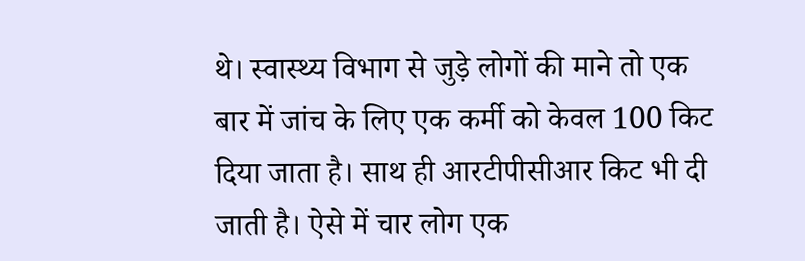थे। स्वास्थ्य विभाग से जुड़े लोगों की माने तो एक बार में जांच के लिए एक कर्मी को केवल 100 किट दिया जाता है। साथ ही आरटीपीसीआर किट भी दी जाती है। ऐसे में चार लोग एक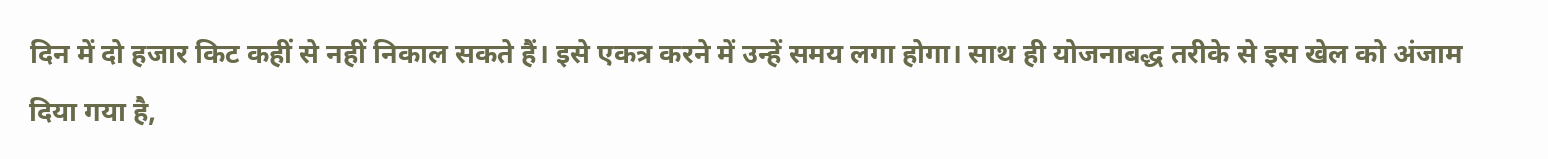दिन में दो हजार किट कहीं से नहीं निकाल सकते हैं। इसे एकत्र करने में उन्हें समय लगा होगा। साथ ही योजनाबद्ध तरीके से इस खेल को अंजाम दिया गया है,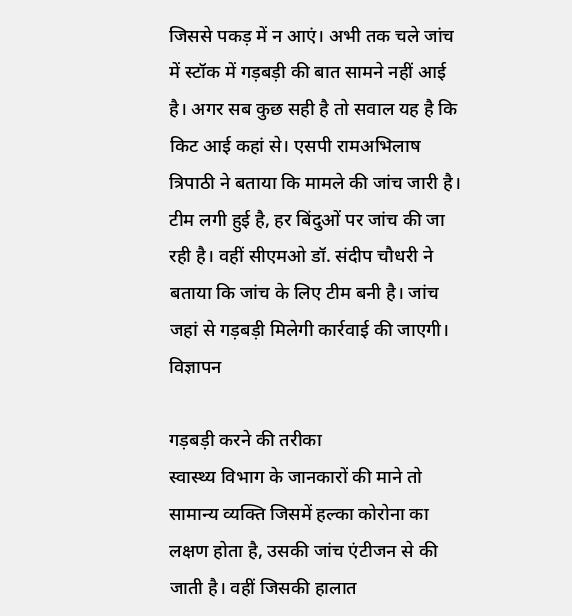जिससे पकड़ में न आएं। अभी तक चले जांच में स्टॉक में गड़बड़ी की बात सामने नहीं आई है। अगर सब कुछ सही है तो सवाल यह है कि किट आई कहां से। एसपी रामअभिलाष त्रिपाठी ने बताया कि मामले की जांच जारी है। टीम लगी हुई है, हर बिंदुओं पर जांच की जा रही है। वहीं सीएमओ डॉ. संदीप चौधरी ने बताया कि जांच के लिए टीम बनी है। जांच जहां से गड़बड़ी मिलेगी कार्रवाई की जाएगी।
विज्ञापन

गड़बड़ी करने की तरीका
स्वास्थ्य विभाग के जानकारों की माने तो सामान्य व्यक्ति जिसमें हल्का कोरोना का लक्षण होता है, उसकी जांच एंटीजन से की जाती है। वहीं जिसकी हालात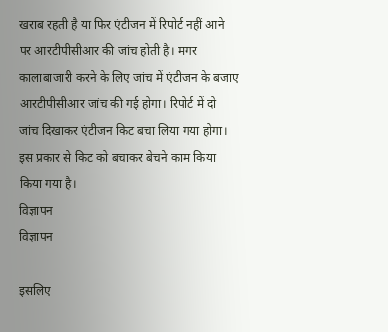खराब रहती है या फिर एंटीजन में रिपोर्ट नहीं आने पर आरटीपीसीआर की जांच होती है। मगर कालाबाजारी करने के लिए जांच में एंटीजन के बजाए आरटीपीसीआर जांच की गई होगा। रिपोर्ट में दो जांच दिखाकर एंटीजन किट बचा लिया गया होगा। इस प्रकार से किट को बचाकर बेचने काम किया किया गया है।
विज्ञापन
विज्ञापन

इसलिए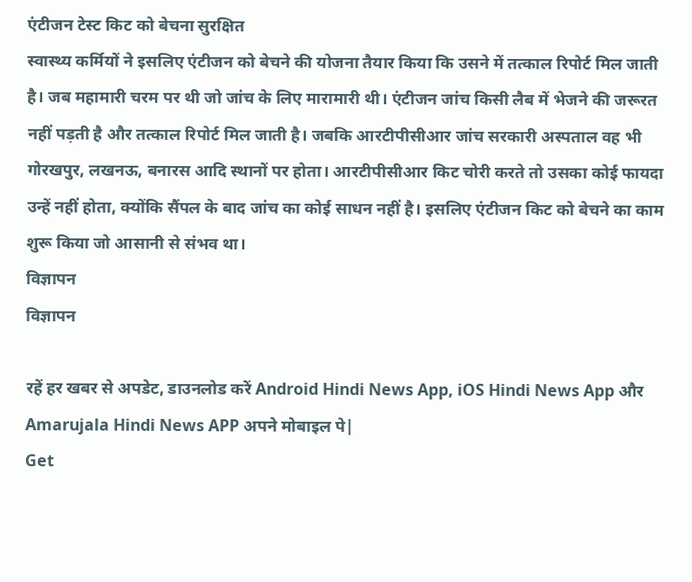एंटीजन टेस्ट किट को बेचना सुरक्षित
स्वास्थ्य कर्मियों ने इसलिए एंटीजन को बेचने की योजना तैयार किया कि उसने में तत्काल रिपोर्ट मिल जाती है। जब महामारी चरम पर थी जो जांच के लिए मारामारी थी। एंटीजन जांच किसी लैब में भेजने की जरूरत नहीं पड़ती है और तत्काल रिपोर्ट मिल जाती है। जबकि आरटीपीसीआर जांच सरकारी अस्पताल वह भी गोरखपुर, लखनऊ, बनारस आदि स्थानों पर होता। आरटीपीसीआर किट चोरी करते तो उसका कोई फायदा उन्हें नहीं होता, क्योंकि सैंपल के बाद जांच का कोई साधन नहीं है। इसलिए एंटीजन किट को बेचने का काम शुरू किया जो आसानी से संभव था।
विज्ञापन
विज्ञापन

रहें हर खबर से अपडेट, डाउनलोड करें Android Hindi News App, iOS Hindi News App और Amarujala Hindi News APP अपने मोबाइल पे|
Get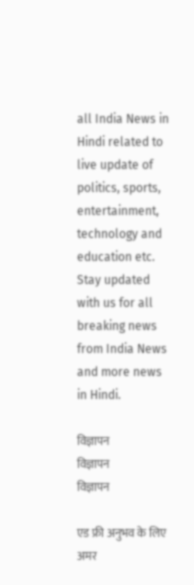all India News in Hindi related to live update of politics, sports, entertainment, technology and education etc. Stay updated with us for all breaking news from India News and more news in Hindi.

विज्ञापन
विज्ञापन
विज्ञापन

एड फ्री अनुभव के लिए अमर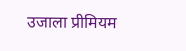उजाला प्रीमियम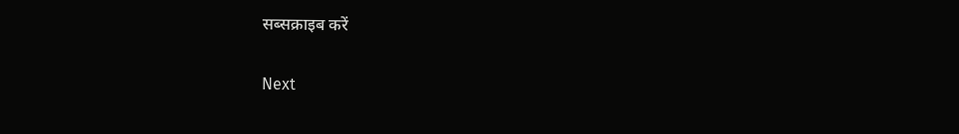सब्सक्राइब करें

Next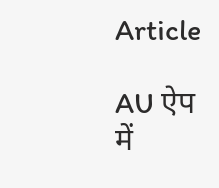Article

AU ऐप में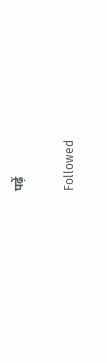पढ़ें

Followed